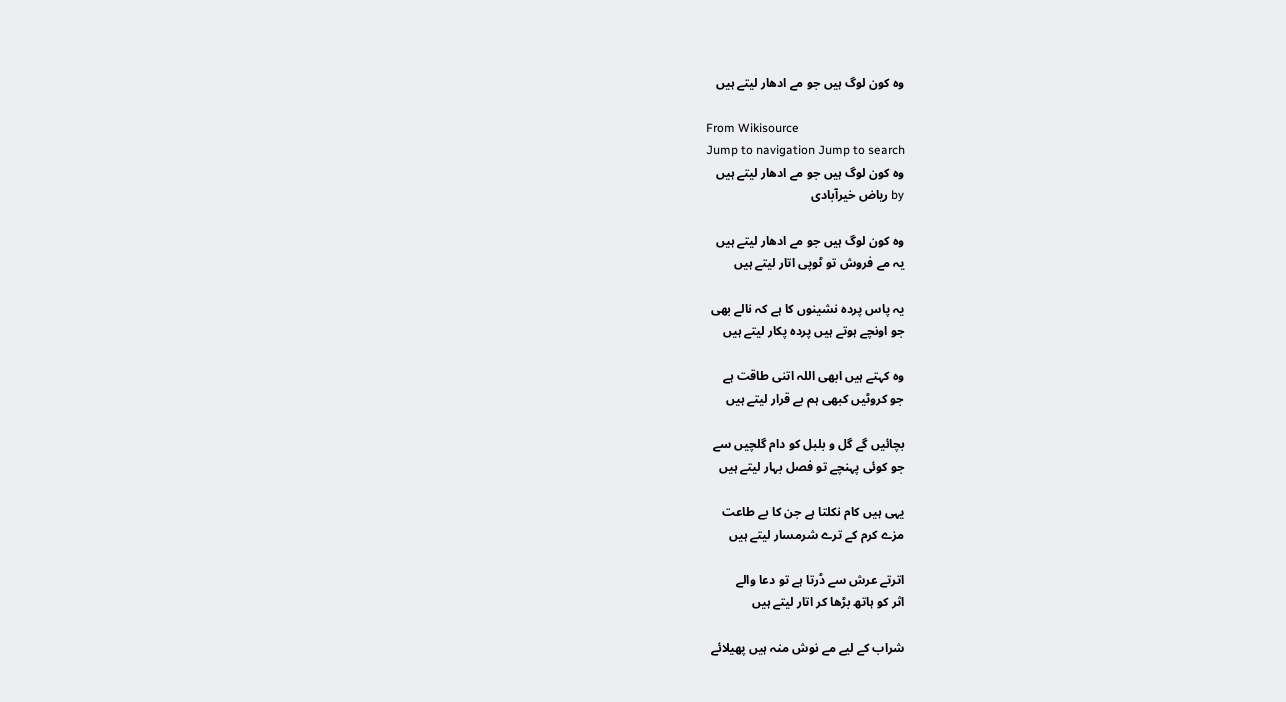وہ کون لوگ ہیں جو مے ادھار لیتے ہیں

From Wikisource
Jump to navigation Jump to search
وہ کون لوگ ہیں جو مے ادھار لیتے ہیں
by ریاض خیرآبادی

وہ کون لوگ ہیں جو مے ادھار لیتے ہیں
یہ مے فروش تو ٹوپی اتار لیتے ہیں

یہ پاس پردہ نشینوں کا ہے کہ نالے بھی
جو اونچے ہوتے ہیں پردہ پکار لیتے ہیں

وہ کہتے ہیں ابھی اللہ اتنی طاقت ہے
جو کروٹیں کبھی ہم بے قرار لیتے ہیں

بچائیں گے گل و بلبل کو دام گلچیں سے
جو کوئی پہنچے تو فصل بہار لیتے ہیں

یہی ہیں کام نکلتا ہے جن کا بے طاعت
مزے کرم کے ترے شرمسار لیتے ہیں

اترتے عرش سے ڈرتا ہے تو دعا والے
اثر کو ہاتھ بڑھا کر اتار لیتے ہیں

شراب کے لیے مے نوش منہ ہیں پھیلائے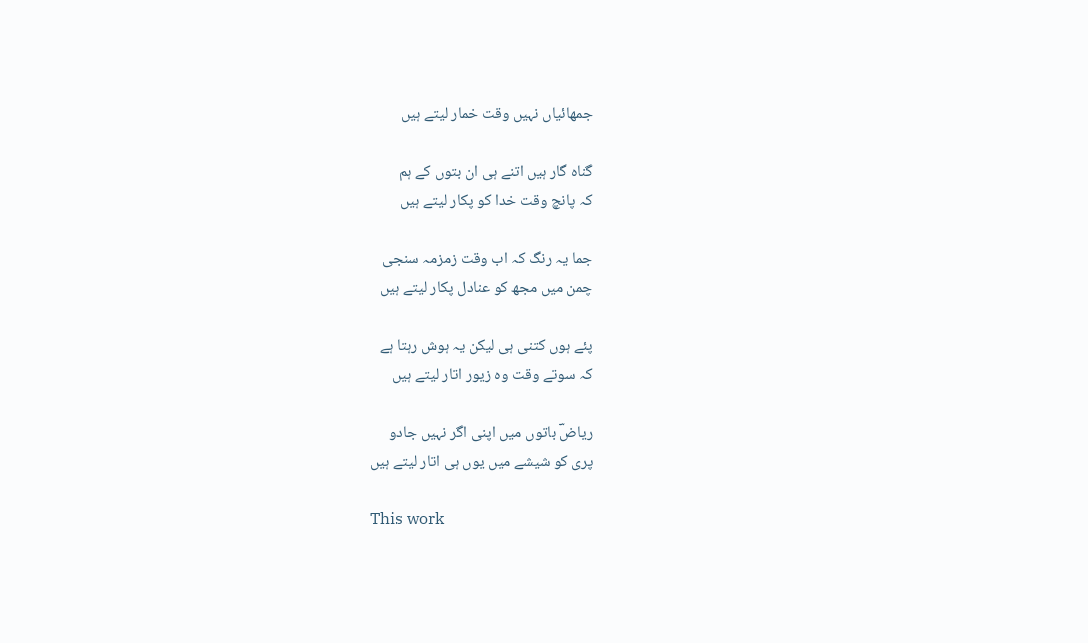جمھائیاں نہیں وقت خمار لیتے ہیں

گناہ گار ہیں اتنے ہی ان بتوں کے ہم
کہ پانچ وقت خدا کو پکار لیتے ہیں

جما یہ رنگ کہ اب وقت زمزمہ سنجی
چمن میں مجھ کو عنادل پکار لیتے ہیں

پئے ہوں کتنی ہی لیکن یہ ہوش رہتا ہے
کہ سوتے وقت وہ زیور اتار لیتے ہیں

ریاضؔ باتوں میں اپنی اگر نہیں جادو
پری کو شیشے میں یوں ہی اتار لیتے ہیں

This work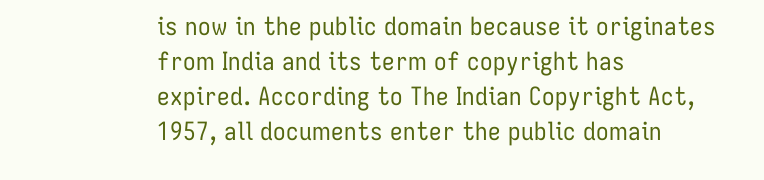is now in the public domain because it originates from India and its term of copyright has expired. According to The Indian Copyright Act, 1957, all documents enter the public domain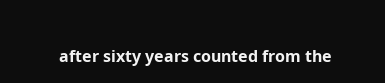after sixty years counted from the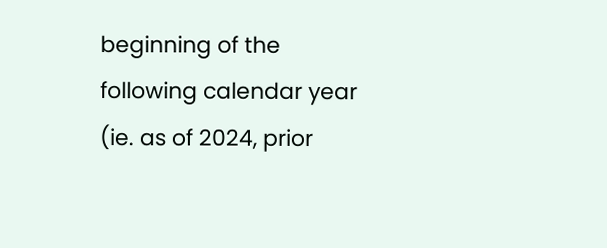beginning of the following calendar year (ie. as of 2024, prior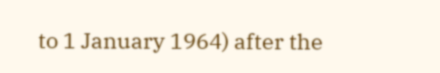to 1 January 1964) after the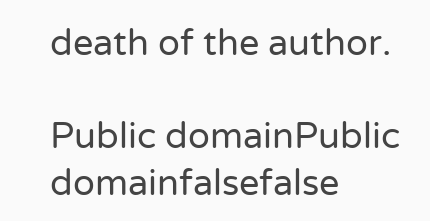death of the author.

Public domainPublic domainfalsefalse